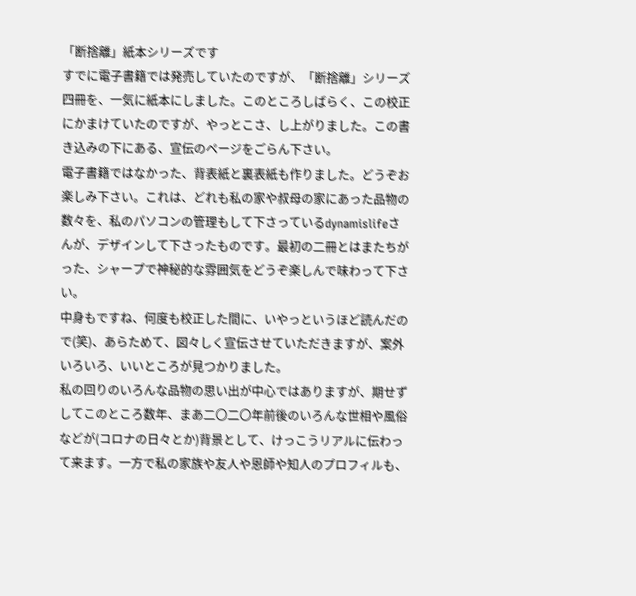「断捨離」紙本シリーズです
すでに電子書籍では発売していたのですが、「断捨離」シリーズ四冊を、一気に紙本にしました。このところしばらく、この校正にかまけていたのですが、やっとこさ、し上がりました。この書き込みの下にある、宣伝のページをごらん下さい。
電子書籍ではなかった、背表紙と裏表紙も作りました。どうぞお楽しみ下さい。これは、どれも私の家や叔母の家にあった品物の数々を、私のパソコンの管理もして下さっているdynamislifeさんが、デザインして下さったものです。最初の二冊とはまたちがった、シャープで神秘的な雰囲気をどうぞ楽しんで味わって下さい。
中身もですね、何度も校正した間に、いやっというほど読んだので(笑)、あらためて、図々しく宣伝させていただきますが、案外いろいろ、いいところが見つかりました。
私の回りのいろんな品物の思い出が中心ではありますが、期せずしてこのところ数年、まあ二〇二〇年前後のいろんな世相や風俗などが(コロナの日々とか)背景として、けっこうリアルに伝わって来ます。一方で私の家族や友人や恩師や知人のプロフィルも、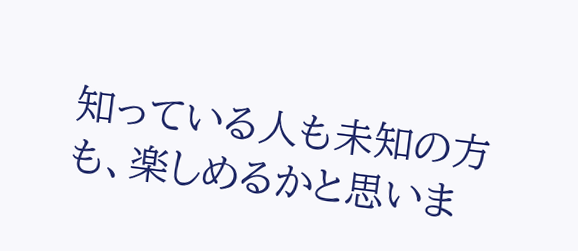知っている人も未知の方も、楽しめるかと思いま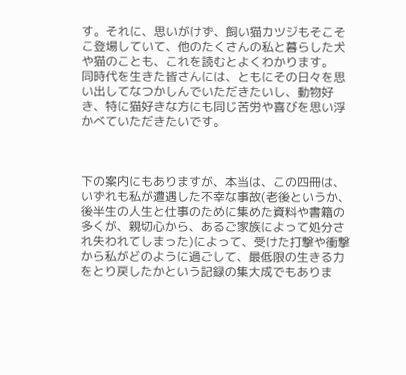す。それに、思いがけず、飼い猫カツジもそこそこ登場していて、他のたくさんの私と暮らした犬や猫のことも、これを読むとよくわかります。
同時代を生きた皆さんには、ともにその日々を思い出してなつかしんでいただきたいし、動物好き、特に猫好きな方にも同じ苦労や喜びを思い浮かべていただきたいです。



下の案内にもありますが、本当は、この四冊は、いずれも私が遭遇した不幸な事故(老後というか、後半生の人生と仕事のために集めた資料や書籍の多くが、親切心から、あるご家族によって処分され失われてしまった)によって、受けた打撃や衝撃から私がどのように過ごして、最低限の生きる力をとり戻したかという記録の集大成でもありま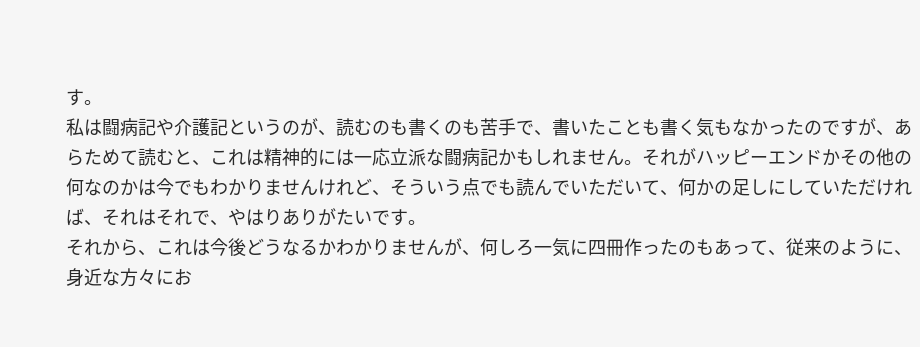す。
私は闘病記や介護記というのが、読むのも書くのも苦手で、書いたことも書く気もなかったのですが、あらためて読むと、これは精神的には一応立派な闘病記かもしれません。それがハッピーエンドかその他の何なのかは今でもわかりませんけれど、そういう点でも読んでいただいて、何かの足しにしていただければ、それはそれで、やはりありがたいです。
それから、これは今後どうなるかわかりませんが、何しろ一気に四冊作ったのもあって、従来のように、身近な方々にお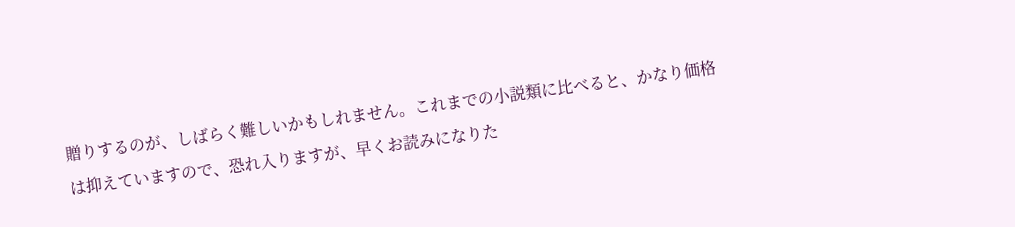贈りするのが、しばらく難しいかもしれません。これまでの小説類に比べると、かなり価格は抑えていますので、恐れ入りますが、早くお読みになりた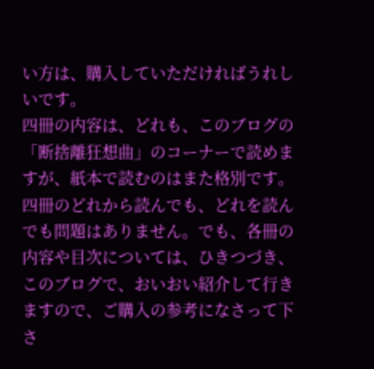い方は、購入していただければうれしいです。
四冊の内容は、どれも、このブログの「断捨離狂想曲」のコーナーで読めますが、紙本で読むのはまた格別です。四冊のどれから読んでも、どれを読んでも問題はありません。でも、各冊の内容や目次については、ひきつづき、このブログで、おいおい紹介して行きますので、ご購入の参考になさって下さ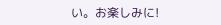い。お楽しみに!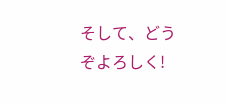そして、どうぞよろしく!